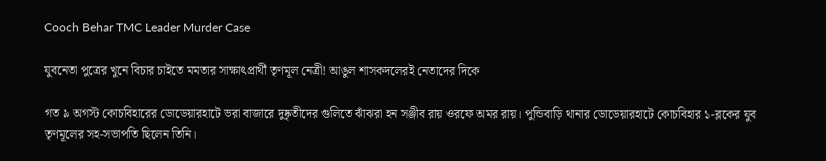Cooch Behar TMC Leader Murder Case

যুবনেতা পুত্রের খুনে বিচার চাইতে মমতার সাক্ষাৎপ্রার্থী তৃণমূল নেত্রী! আঙুল শাসকদলেরই নেতাদের দিকে

গত ৯ অগস্ট কোচবিহারের ডোডেয়ারহাটে ভরা বাজারে দুষ্কৃতীদের গুলিতে ঝাঁঝরা হন সঞ্জীব রায় ওরফে অমর রায়। পুন্ডিবাড়ি থানার ডোডেয়ারহাটে কোচবিহার ১-ব্লকের যুব তৃণমূলের সহ-সভাপতি ছিলেন তিনি।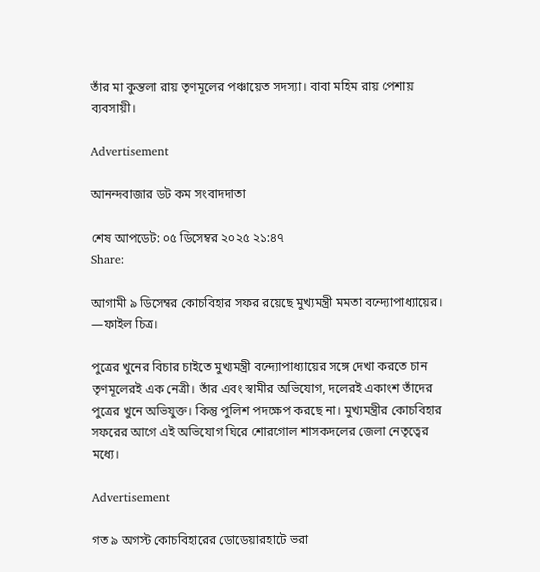তাঁর মা কুন্তলা রায় তৃণমূলের পঞ্চায়েত সদস্যা। বাবা মহিম রায় পেশায় ব্যবসায়ী।

Advertisement

আনন্দবাজার ডট কম সংবাদদাতা

শেষ আপডেট: ০৫ ডিসেম্বর ২০২৫ ২১:৪৭
Share:

আগামী ৯ ডিসেম্বর কোচবিহার সফর রয়েছে মুখ্যমন্ত্রী মমতা বন্দ্যোপাধ্যায়ের। —ফাইল চিত্র।

পুত্রের খুনের বিচার চাইতে মুখ্যমন্ত্রী বন্দ্যোপাধ্যায়ের সঙ্গে দেখা করতে চান তৃণমূলেরই এক নেত্রী। তাঁর এবং স্বামীর অভিযোগ, দলেরই একাংশ তাঁদের পুত্রের খুনে অভিযুক্ত। কিন্তু পুলিশ পদক্ষেপ করছে না। মুখ্যমন্ত্রীর কোচবিহার সফরের আগে এই অভিযোগ ঘিরে শোরগোল শাসকদলের জেলা নেতৃত্বের মধ্যে।

Advertisement

গত ৯ অগস্ট কোচবিহারের ডোডেয়ারহাটে ভরা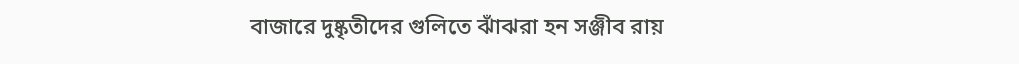বাজারে দুষ্কৃতীদের গুলিতে ঝাঁঝরা হন সঞ্জীব রায়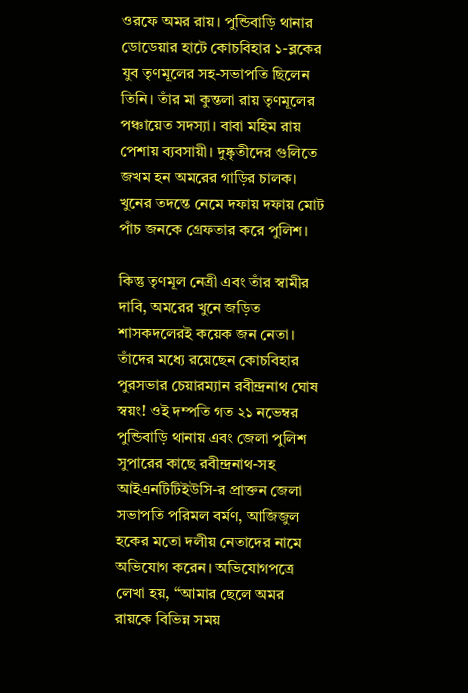ওরফে অমর রায়। পুন্ডিবাড়ি থানার ডোডেয়ার হাটে কোচবিহার ১-ব্লকের যুব তৃণমূলের সহ-সভাপতি ছিলেন তিনি। তাঁর মা কুন্তলা রায় তৃণমূলের পঞ্চায়েত সদস্যা। বাবা মহিম রায় পেশায় ব্যবসায়ী। দুষ্কৃতীদের গুলিতে জখম হন অমরের গাড়ির চালক। খুনের তদন্তে নেমে দফায় দফায় মোট পাঁচ জনকে গ্রেফতার করে পুলিশ।

কিন্তু তৃণমূল নেত্রী এবং তাঁর স্বামীর দাবি, অমরের খুনে জড়িত শাসকদলেরই কয়েক জন নেতা। তাঁদের মধ্যে রয়েছেন কোচবিহার পুরসভার চেয়ারম্যান রবীন্দ্রনাথ ঘোষ স্বয়ং! ওই দম্পতি গত ২১ নভেম্বর পুন্ডিবাড়ি থানায় এবং জেলা পুলিশ সুপারের কাছে রবীন্দ্রনাথ-সহ আইএনটিটিইউসি-র প্রাক্তন জেলা সভাপতি পরিমল বর্মণ, আজিজুল হকের মতো দলীয় নেতাদের নামে অভিযোগ করেন। অভিযোগপত্রে লেখা হয়, ‘‘আমার ছেলে অমর রায়কে বিভিন্ন সময়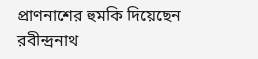প্রাণনাশের হুমকি দিয়েছেন রবীন্দ্রনাথ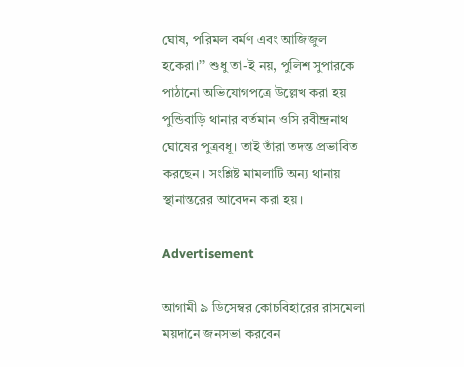ঘোষ, পরিমল বর্মণ এবং আজিজুল হকেরা।’’ শুধু তা-ই নয়, পুলিশ সুপারকে পাঠানো অভিযোগপত্রে উল্লেখ করা হয় পুন্ডিবাড়ি থানার বর্তমান ওসি রবীন্দ্রনাথ ঘোষের পুত্রবধূ। তাই তাঁরা তদন্ত প্রভাবিত করছেন। সংশ্লিষ্ট মামলাটি অন্য থানায় স্থানান্তরের আবেদন করা হয়।

Advertisement

আগামী ৯ ডিসেম্বর কোচবিহারের রাসমেলা ময়দানে জনসভা করবেন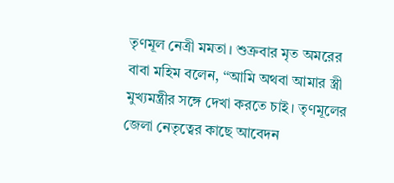তৃণমূল নেত্রী মমতা। শুক্রবার মৃত অমরের বাবা মহিম বলেন, ‘‘আমি অথবা আমার স্ত্রী মুখ্যমন্ত্রীর সঙ্গে দেখা করতে চাই। তৃণমূলের জেলা নেতৃত্বের কাছে আবেদন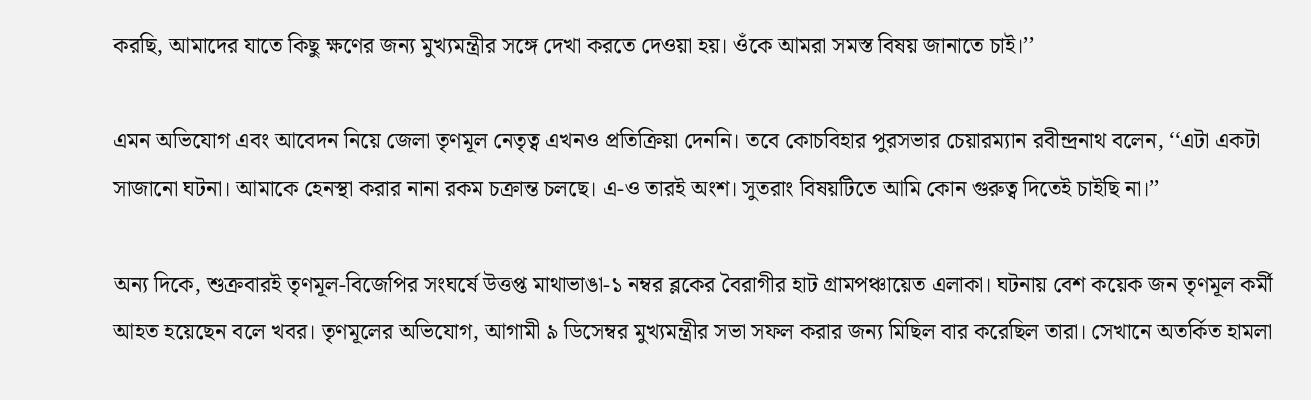করছি, আমাদের যাতে কিছু ক্ষণের জন্য মুখ্যমন্ত্রীর সঙ্গে দেখা করতে দেওয়া হয়। ওঁকে আমরা সমস্ত বিষয় জানাতে চাই।’’

এমন অভিযোগ এবং আবেদন নিয়ে জেলা তৃণমূল নেতৃত্ব এখনও প্রতিক্রিয়া দেননি। তবে কোচবিহার পুরসভার চেয়ারম্যান রবীন্দ্রনাথ বলেন, ‘‘এটা একটা সাজানো ঘটনা। আমাকে হেনস্থা করার নানা রকম চক্রান্ত চলছে। এ-ও তারই অংশ। সুতরাং বিষয়টিতে আমি কোন গুরুত্ব দিতেই চাইছি না।’’

অন্য দিকে, শুক্রবারই তৃণমূল-বিজেপির সংঘর্ষে উত্তপ্ত মাথাভাঙা-১ নম্বর ব্লকের বৈরাগীর হাট গ্রামপঞ্চায়েত এলাকা। ঘটনায় বেশ কয়েক জন তৃণমূল কর্মী আহত হয়েছেন বলে খবর। তৃণমূলের অভিযোগ, আগামী ৯ ডিসেম্বর মুখ্যমন্ত্রীর সভা সফল করার জন্য মিছিল বার করেছিল তারা। সেখানে অতর্কিত হামলা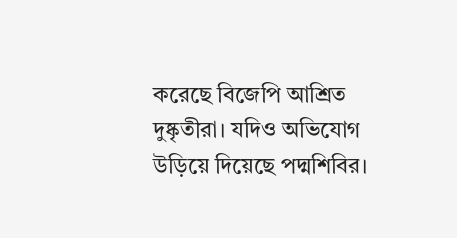করেছে বিজেপি আশ্রিত দুষ্কৃতীরা। যদিও অভিযোগ উড়িয়ে দিয়েছে পদ্মশিবির।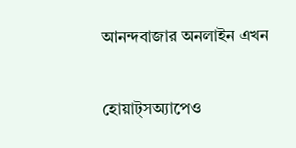আনন্দবাজার অনলাইন এখন

হোয়াট্‌সঅ্যাপেও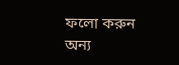ফলো করুন
অন্য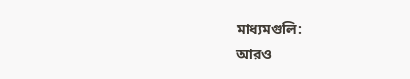মাধ্যমগুলি:
আরও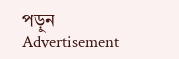পড়ুন
Advertisement